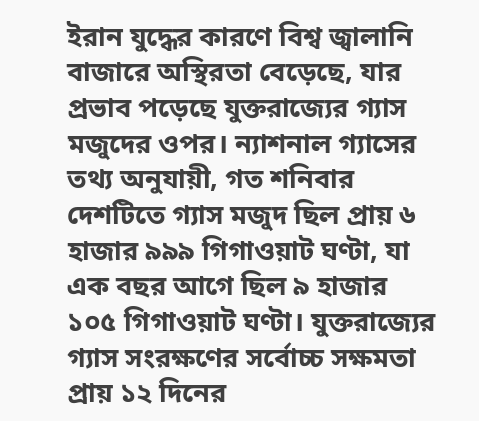ইরান যুদ্ধের কারণে বিশ্ব জ্বালানি বাজারে অস্থিরতা বেড়েছে, যার প্রভাব পড়েছে যুক্তরাজ্যের গ্যাস মজুদের ওপর। ন্যাশনাল গ্যাসের তথ্য অনুযায়ী, গত শনিবার দেশটিতে গ্যাস মজুদ ছিল প্রায় ৬ হাজার ৯৯৯ গিগাওয়াট ঘণ্টা, যা এক বছর আগে ছিল ৯ হাজার ১০৫ গিগাওয়াট ঘণ্টা। যুক্তরাজ্যের গ্যাস সংরক্ষণের সর্বোচ্চ সক্ষমতা প্রায় ১২ দিনের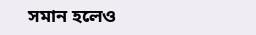সমান হলেও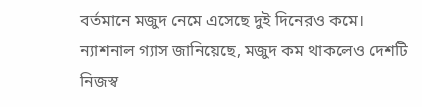বর্তমানে মজুদ নেমে এসেছে দুই দিনেরও কমে।
ন্যাশনাল গ্যাস জানিয়েছে, মজুদ কম থাকলেও দেশটি নিজস্ব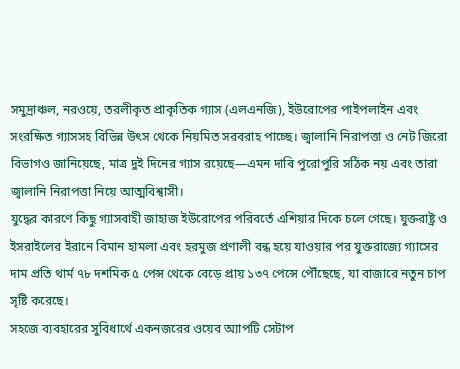সমুদ্রাঞ্চল, নরওয়ে, তরলীকৃত প্রাকৃতিক গ্যাস (এলএনজি), ইউরোপের পাইপলাইন এবং সংরক্ষিত গ্যাসসহ বিভিন্ন উৎস থেকে নিয়মিত সরবরাহ পাচ্ছে। জ্বালানি নিরাপত্তা ও নেট জিরো বিভাগও জানিয়েছে, মাত্র দুই দিনের গ্যাস রয়েছে—এমন দাবি পুরোপুরি সঠিক নয় এবং তারা জ্বালানি নিরাপত্তা নিয়ে আত্মবিশ্বাসী।
যুদ্ধের কারণে কিছু গ্যাসবাহী জাহাজ ইউরোপের পরিবর্তে এশিয়ার দিকে চলে গেছে। যুক্তরাষ্ট্র ও ইসরাইলের ইরানে বিমান হামলা এবং হরমুজ প্রণালী বন্ধ হয়ে যাওয়ার পর যুক্তরাজ্যে গ্যাসের দাম প্রতি থার্ম ৭৮ দশমিক ৫ পেন্স থেকে বেড়ে প্রায় ১৩৭ পেন্সে পৌঁছেছে, যা বাজারে নতুন চাপ সৃষ্টি করেছে।
সহজে ব্যবহারের সুবিধার্থে একনজরের ওয়েব অ্যাপটি সেটাপ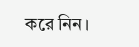করে নিন।